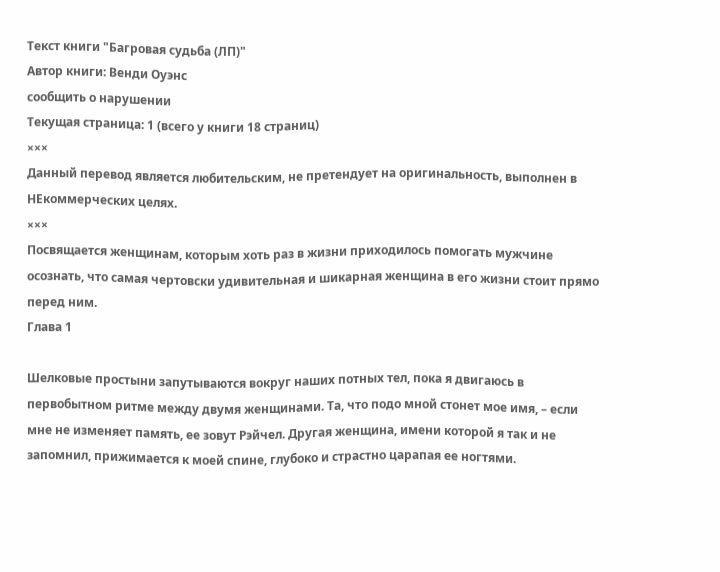Текст книги "Багровая судьба (ЛП)"
Автор книги: Венди Оуэнс
сообщить о нарушении
Текущая страница: 1 (всего у книги 18 страниц)
×××
Данный перевод является любительским, не претендует на оригинальность, выполнен в НЕкоммерческих целях.
×××
Посвящается женщинам, которым хоть раз в жизни приходилось помогать мужчине осознать, что самая чертовски удивительная и шикарная женщина в его жизни стоит прямо перед ним.
Глава 1

Шелковые простыни запутываются вокруг наших потных тел, пока я двигаюсь в первобытном ритме между двумя женщинами. Та, что подо мной стонет мое имя, – если мне не изменяет память, ее зовут Рэйчел. Другая женщина, имени которой я так и не запомнил, прижимается к моей спине, глубоко и страстно царапая ее ногтями.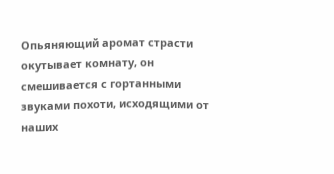Опьяняющий аромат страсти окутывает комнату, он смешивается с гортанными звуками похоти, исходящими от наших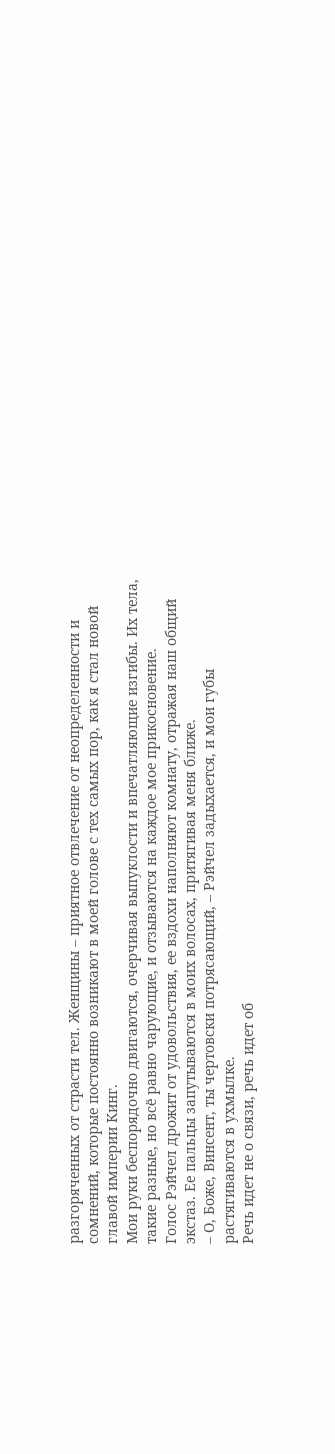разгоряченных от страсти тел. Женщины – приятное отвлечение от неопределенности и сомнений, которые постоянно возникают в моей голове с тех самых пор, как я стал новой главой империи Кинг.
Мои руки беспорядочно двигаются, очерчивая выпуклости и впечатляющие изгибы. Их тела, такие разные, но всё равно чарующие, и отзываются на каждое мое прикосновение.
Голос Рэйчел дрожит от удовольствия, ее вздохи наполняют комнату, отражая наш общий экстаз. Ее пальцы запутываются в моих волосах, притягивая меня ближе.
– О, Боже, Винсент, ты чертовски потрясающий, – Рэйчел задыхается, и мои губы растягиваются в ухмылке.
Речь идет не о связи, речь идет об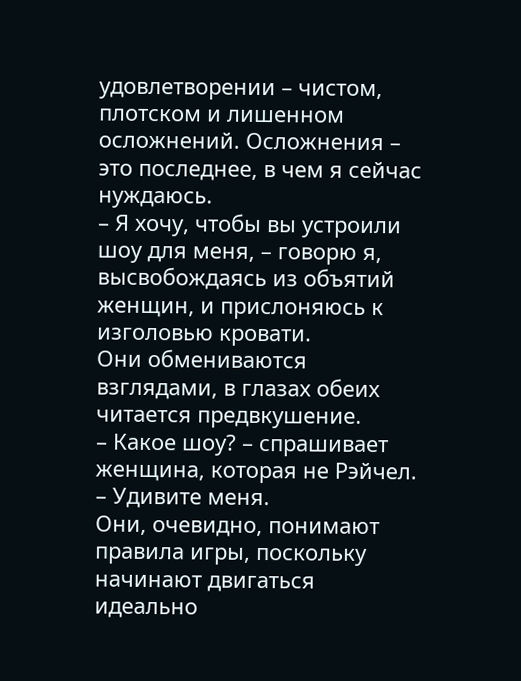удовлетворении – чистом, плотском и лишенном осложнений. Осложнения – это последнее, в чем я сейчас нуждаюсь.
– Я хочу, чтобы вы устроили шоу для меня, – говорю я, высвобождаясь из объятий женщин, и прислоняюсь к изголовью кровати.
Они обмениваются взглядами, в глазах обеих читается предвкушение.
– Какое шоу? – спрашивает женщина, которая не Рэйчел.
– Удивите меня.
Они, очевидно, понимают правила игры, поскольку начинают двигаться идеально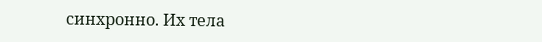синхронно. Их тела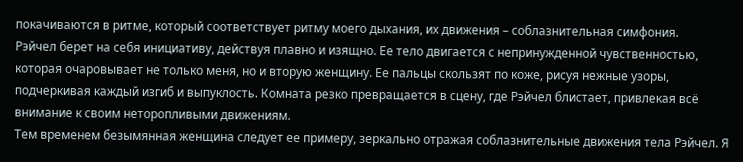покачиваются в ритме, который соответствует ритму моего дыхания, их движения – соблазнительная симфония.
Рэйчел берет на себя инициативу, действуя плавно и изящно. Ее тело двигается с непринужденной чувственностью, которая очаровывает не только меня, но и вторую женщину. Ее пальцы скользят по коже, рисуя нежные узоры, подчеркивая каждый изгиб и выпуклость. Комната резко превращается в сцену, где Рэйчел блистает, привлекая всё внимание к своим неторопливыми движениям.
Тем временем безымянная женщина следует ее примеру, зеркально отражая соблазнительные движения тела Рэйчел. Я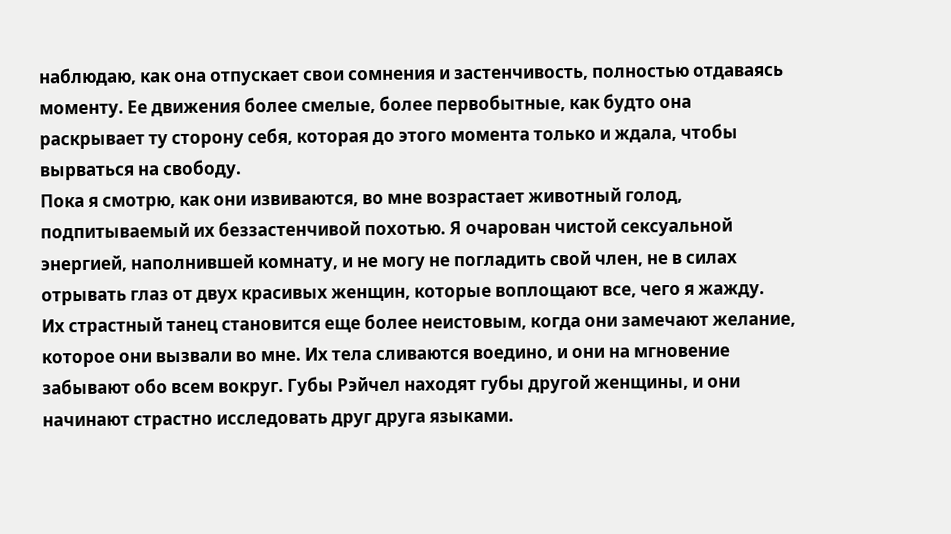наблюдаю, как она отпускает свои сомнения и застенчивость, полностью отдаваясь моменту. Ее движения более смелые, более первобытные, как будто она раскрывает ту сторону себя, которая до этого момента только и ждала, чтобы вырваться на свободу.
Пока я смотрю, как они извиваются, во мне возрастает животный голод, подпитываемый их беззастенчивой похотью. Я очарован чистой сексуальной энергией, наполнившей комнату, и не могу не погладить свой член, не в силах отрывать глаз от двух красивых женщин, которые воплощают все, чего я жажду.
Их страстный танец становится еще более неистовым, когда они замечают желание, которое они вызвали во мне. Их тела сливаются воедино, и они на мгновение забывают обо всем вокруг. Губы Рэйчел находят губы другой женщины, и они начинают страстно исследовать друг друга языками.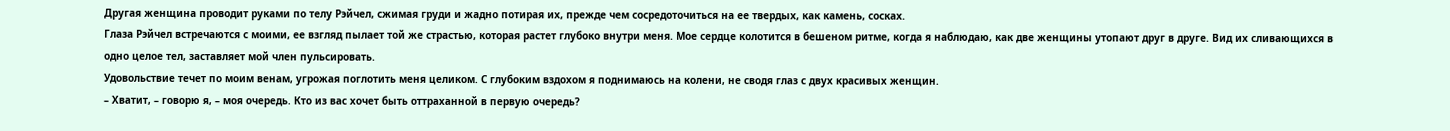Другая женщина проводит руками по телу Рэйчел, сжимая груди и жадно потирая их, прежде чем сосредоточиться на ее твердых, как камень, сосках.
Глаза Рэйчел встречаются с моими, ее взгляд пылает той же страстью, которая растет глубоко внутри меня. Мое сердце колотится в бешеном ритме, когда я наблюдаю, как две женщины утопают друг в друге. Вид их сливающихся в одно целое тел, заставляет мой член пульсировать.
Удовольствие течет по моим венам, угрожая поглотить меня целиком. С глубоким вздохом я поднимаюсь на колени, не сводя глаз с двух красивых женщин.
– Хватит, – говорю я, – моя очередь. Кто из вас хочет быть оттраханной в первую очередь?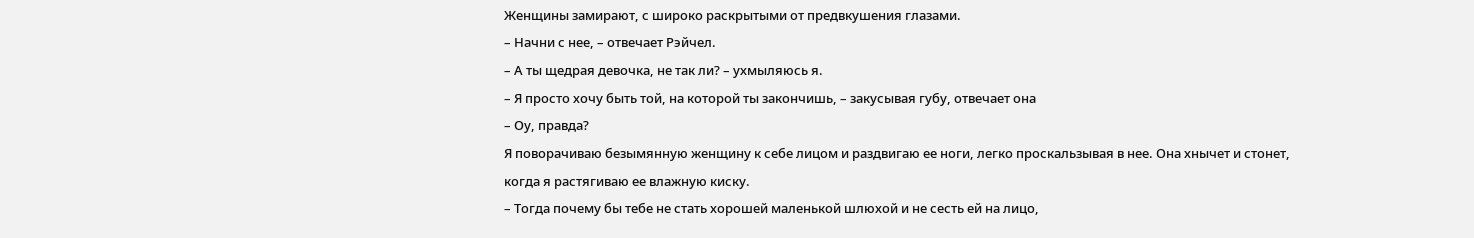Женщины замирают, с широко раскрытыми от предвкушения глазами.
– Начни с нее, – отвечает Рэйчел.
– А ты щедрая девочка, не так ли? – ухмыляюсь я.
– Я просто хочу быть той, на которой ты закончишь, – закусывая губу, отвечает она
– Оу, правда?
Я поворачиваю безымянную женщину к себе лицом и раздвигаю ее ноги, легко проскальзывая в нее. Она хнычет и стонет, когда я растягиваю ее влажную киску.
– Тогда почему бы тебе не стать хорошей маленькой шлюхой и не сесть ей на лицо,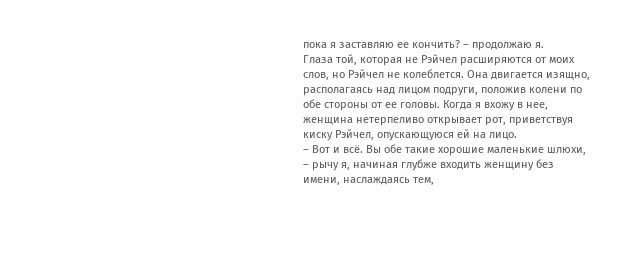пока я заставляю ее кончить? – продолжаю я.
Глаза той, которая не Рэйчел расширяются от моих слов, но Рэйчел не колеблется. Она двигается изящно, располагаясь над лицом подруги, положив колени по обе стороны от ее головы. Когда я вхожу в нее, женщина нетерпеливо открывает рот, приветствуя киску Рэйчел, опускающуюся ей на лицо.
– Вот и всё. Вы обе такие хорошие маленькие шлюхи, – рычу я, начиная глубже входить женщину без имени, наслаждаясь тем,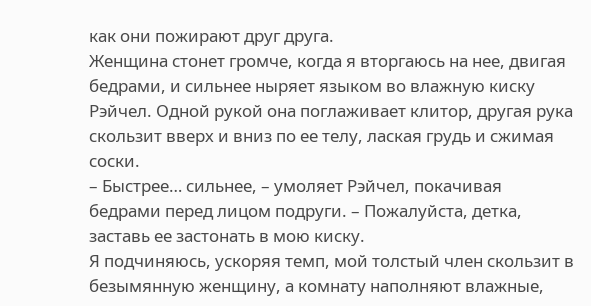как они пожирают друг друга.
Женщина стонет громче, когда я вторгаюсь на нее, двигая бедрами, и сильнее ныряет языком во влажную киску Рэйчел. Одной рукой она поглаживает клитор, другая рука скользит вверх и вниз по ее телу, лаская грудь и сжимая соски.
– Быстрее… сильнее, – умоляет Рэйчел, покачивая бедрами перед лицом подруги. – Пожалуйста, детка, заставь ее застонать в мою киску.
Я подчиняюсь, ускоряя темп, мой толстый член скользит в безымянную женщину, а комнату наполняют влажные,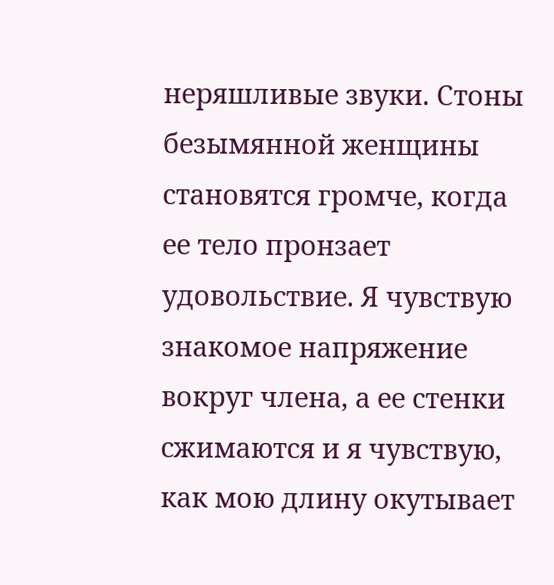неряшливые звуки. Стоны безымянной женщины становятся громче, когда ее тело пронзает удовольствие. Я чувствую знакомое напряжение вокруг члена, а ее стенки сжимаются и я чувствую, как мою длину окутывает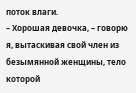поток влаги.
– Хорошая девочка, – говорю я, вытаскивая свой член из безымянной женщины, тело которой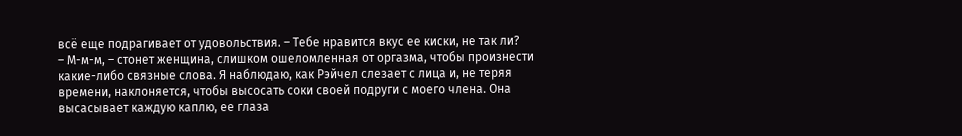всё еще подрагивает от удовольствия. – Тебе нравится вкус ее киски, не так ли?
– М-м-м, – стонет женщина, слишком ошеломленная от оргазма, чтобы произнести какие-либо связные слова. Я наблюдаю, как Рэйчел слезает с лица и, не теряя времени, наклоняется, чтобы высосать соки своей подруги с моего члена. Она высасывает каждую каплю, ее глаза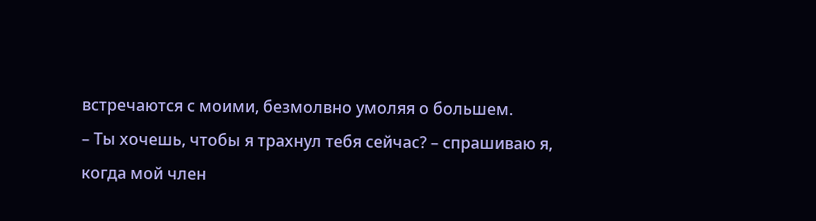встречаются с моими, безмолвно умоляя о большем.
– Ты хочешь, чтобы я трахнул тебя сейчас? – спрашиваю я, когда мой член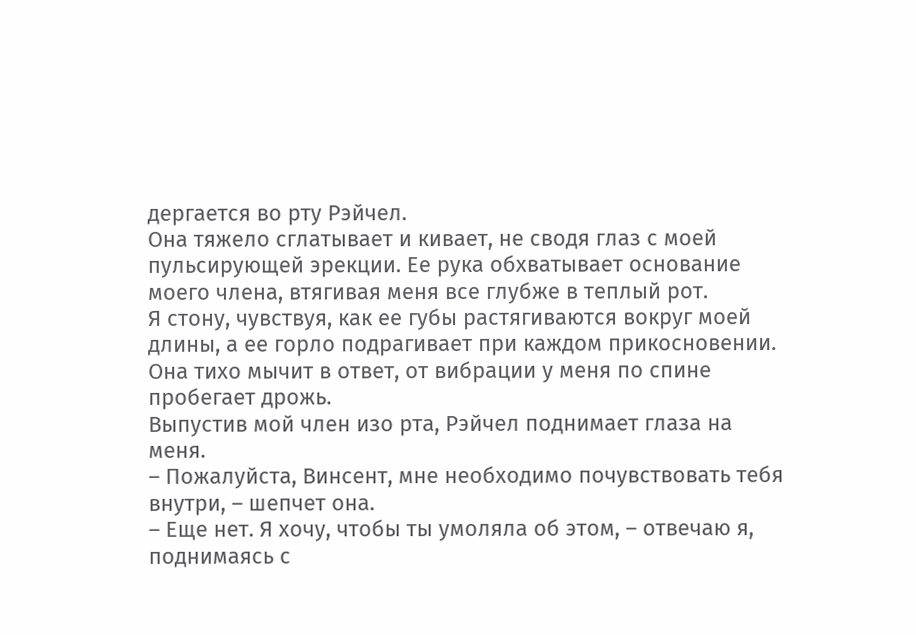дергается во рту Рэйчел.
Она тяжело сглатывает и кивает, не сводя глаз с моей пульсирующей эрекции. Ее рука обхватывает основание моего члена, втягивая меня все глубже в теплый рот.
Я стону, чувствуя, как ее губы растягиваются вокруг моей длины, а ее горло подрагивает при каждом прикосновении. Она тихо мычит в ответ, от вибрации у меня по спине пробегает дрожь.
Выпустив мой член изо рта, Рэйчел поднимает глаза на меня.
– Пожалуйста, Винсент, мне необходимо почувствовать тебя внутри, – шепчет она.
– Еще нет. Я хочу, чтобы ты умоляла об этом, – отвечаю я, поднимаясь с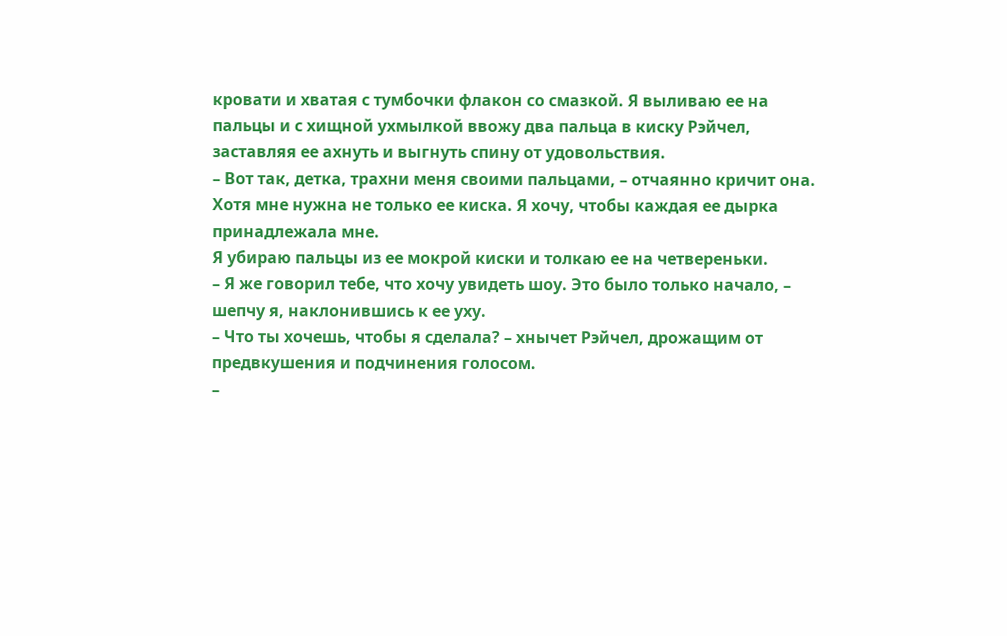кровати и хватая с тумбочки флакон со смазкой. Я выливаю ее на пальцы и с хищной ухмылкой ввожу два пальца в киску Рэйчел, заставляя ее ахнуть и выгнуть спину от удовольствия.
– Вот так, детка, трахни меня своими пальцами, – отчаянно кричит она. Хотя мне нужна не только ее киска. Я хочу, чтобы каждая ее дырка принадлежала мне.
Я убираю пальцы из ее мокрой киски и толкаю ее на четвереньки.
– Я же говорил тебе, что хочу увидеть шоу. Это было только начало, – шепчу я, наклонившись к ее уху.
– Что ты хочешь, чтобы я сделала? – хнычет Рэйчел, дрожащим от предвкушения и подчинения голосом.
–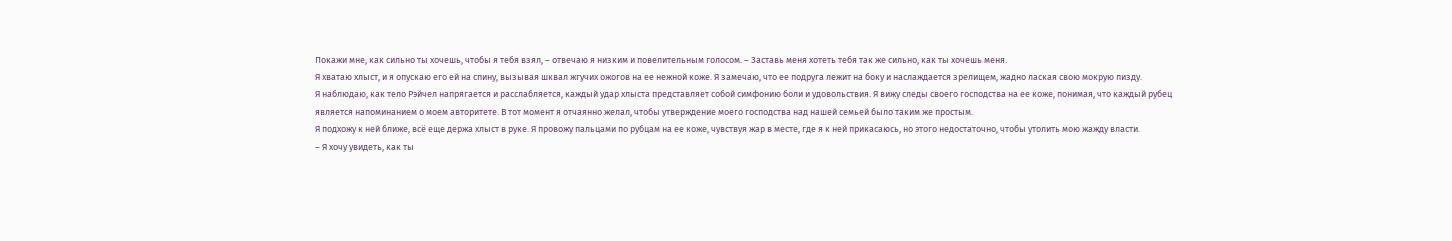Покажи мне, как сильно ты хочешь, чтобы я тебя взял, – отвечаю я низким и повелительным голосом. – Заставь меня хотеть тебя так же сильно, как ты хочешь меня.
Я хватаю хлыст, и я опускаю его ей на спину, вызывая шквал жгучих ожогов на ее нежной коже. Я замечаю, что ее подруга лежит на боку и наслаждается зрелищем, жадно лаская свою мокрую пизду.
Я наблюдаю, как тело Рэйчел напрягается и расслабляется, каждый удар хлыста представляет собой симфонию боли и удовольствия. Я вижу следы своего господства на ее коже, понимая, что каждый рубец является напоминанием о моем авторитете. В тот момент я отчаянно желал, чтобы утверждение моего господства над нашей семьей было таким же простым.
Я подхожу к ней ближе, всё еще держа хлыст в руке. Я провожу пальцами по рубцам на ее коже, чувствуя жар в месте, где я к ней прикасаюсь, но этого недостаточно, чтобы утолить мою жажду власти.
– Я хочу увидеть, как ты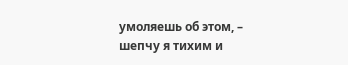умоляешь об этом, – шепчу я тихим и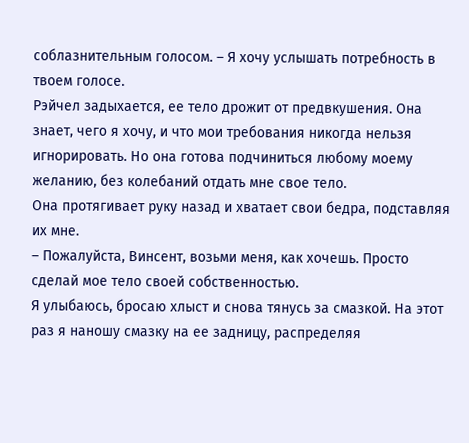соблазнительным голосом. – Я хочу услышать потребность в твоем голосе.
Рэйчел задыхается, ее тело дрожит от предвкушения. Она знает, чего я хочу, и что мои требования никогда нельзя игнорировать. Но она готова подчиниться любому моему желанию, без колебаний отдать мне свое тело.
Она протягивает руку назад и хватает свои бедра, подставляя их мне.
– Пожалуйста, Винсент, возьми меня, как хочешь. Просто сделай мое тело своей собственностью.
Я улыбаюсь, бросаю хлыст и снова тянусь за смазкой. На этот раз я наношу смазку на ее задницу, распределяя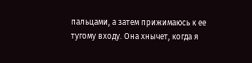пальцами, а затем прижимаюсь к ее тугому входу. Она хнычет, когда я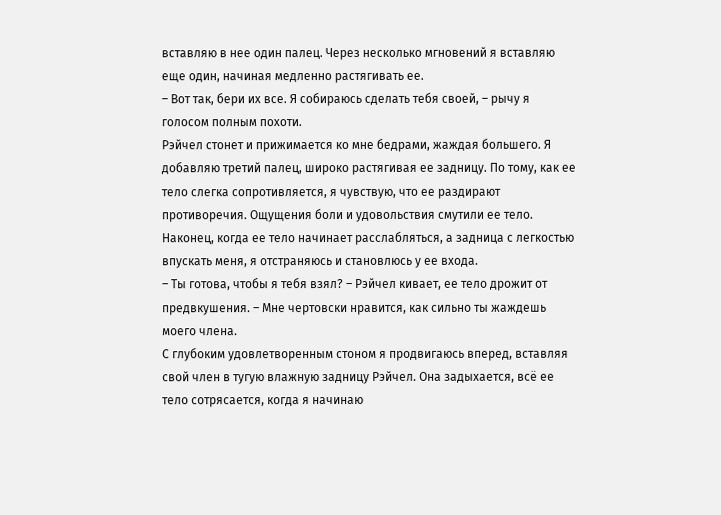вставляю в нее один палец. Через несколько мгновений я вставляю еще один, начиная медленно растягивать ее.
– Вот так, бери их все. Я собираюсь сделать тебя своей, – рычу я голосом полным похоти.
Рэйчел стонет и прижимается ко мне бедрами, жаждая большего. Я добавляю третий палец, широко растягивая ее задницу. По тому, как ее тело слегка сопротивляется, я чувствую, что ее раздирают противоречия. Ощущения боли и удовольствия смутили ее тело.
Наконец, когда ее тело начинает расслабляться, а задница с легкостью впускать меня, я отстраняюсь и становлюсь у ее входа.
– Ты готова, чтобы я тебя взял? – Рэйчел кивает, ее тело дрожит от предвкушения. – Мне чертовски нравится, как сильно ты жаждешь моего члена.
С глубоким удовлетворенным стоном я продвигаюсь вперед, вставляя свой член в тугую влажную задницу Рэйчел. Она задыхается, всё ее тело сотрясается, когда я начинаю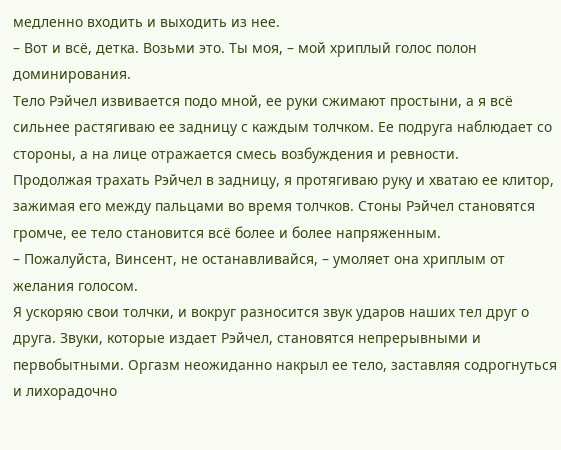медленно входить и выходить из нее.
– Вот и всё, детка. Возьми это. Ты моя, – мой хриплый голос полон доминирования.
Тело Рэйчел извивается подо мной, ее руки сжимают простыни, а я всё сильнее растягиваю ее задницу с каждым толчком. Ее подруга наблюдает со стороны, а на лице отражается смесь возбуждения и ревности.
Продолжая трахать Рэйчел в задницу, я протягиваю руку и хватаю ее клитор, зажимая его между пальцами во время толчков. Стоны Рэйчел становятся громче, ее тело становится всё более и более напряженным.
– Пожалуйста, Винсент, не останавливайся, – умоляет она хриплым от желания голосом.
Я ускоряю свои толчки, и вокруг разносится звук ударов наших тел друг о друга. Звуки, которые издает Рэйчел, становятся непрерывными и первобытными. Оргазм неожиданно накрыл ее тело, заставляя содрогнуться и лихорадочно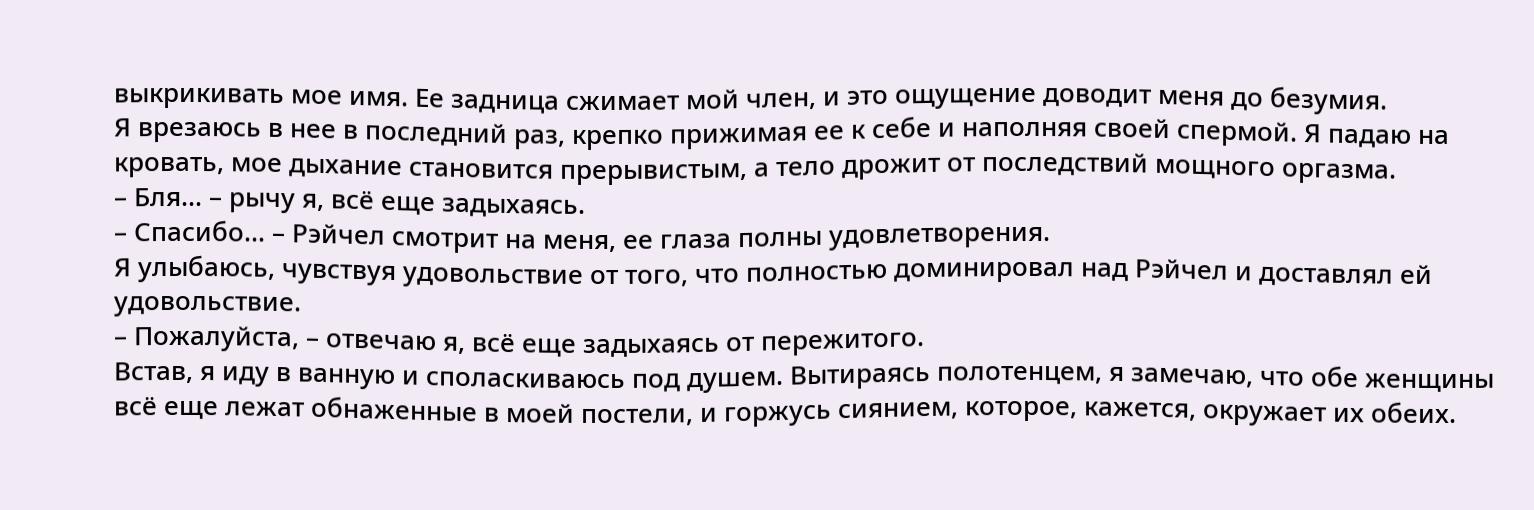выкрикивать мое имя. Ее задница сжимает мой член, и это ощущение доводит меня до безумия.
Я врезаюсь в нее в последний раз, крепко прижимая ее к себе и наполняя своей спермой. Я падаю на кровать, мое дыхание становится прерывистым, а тело дрожит от последствий мощного оргазма.
– Бля… – рычу я, всё еще задыхаясь.
– Спасибо… – Рэйчел смотрит на меня, ее глаза полны удовлетворения.
Я улыбаюсь, чувствуя удовольствие от того, что полностью доминировал над Рэйчел и доставлял ей удовольствие.
– Пожалуйста, – отвечаю я, всё еще задыхаясь от пережитого.
Встав, я иду в ванную и споласкиваюсь под душем. Вытираясь полотенцем, я замечаю, что обе женщины всё еще лежат обнаженные в моей постели, и горжусь сиянием, которое, кажется, окружает их обеих.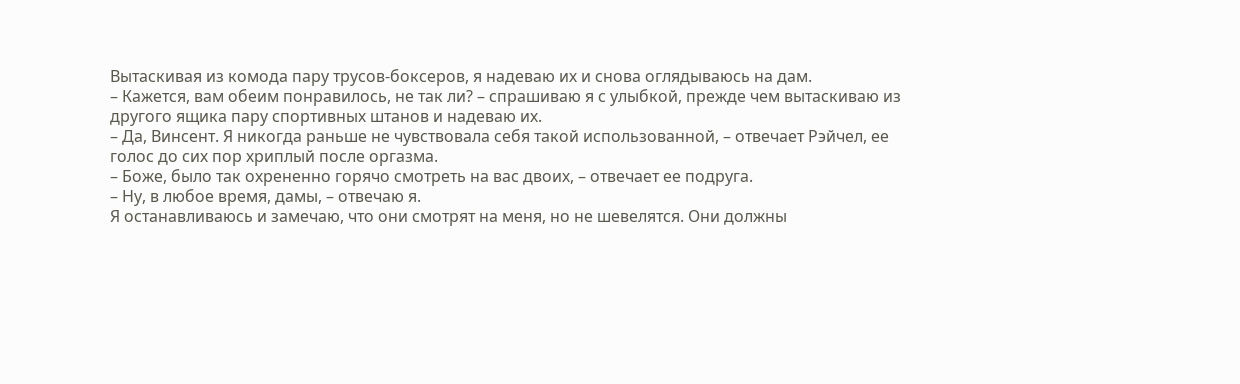Вытаскивая из комода пару трусов-боксеров, я надеваю их и снова оглядываюсь на дам.
– Кажется, вам обеим понравилось, не так ли? – спрашиваю я с улыбкой, прежде чем вытаскиваю из другого ящика пару спортивных штанов и надеваю их.
– Да, Винсент. Я никогда раньше не чувствовала себя такой использованной, – отвечает Рэйчел, ее голос до сих пор хриплый после оргазма.
– Боже, было так охрененно горячо смотреть на вас двоих, – отвечает ее подруга.
– Ну, в любое время, дамы, – отвечаю я.
Я останавливаюсь и замечаю, что они смотрят на меня, но не шевелятся. Они должны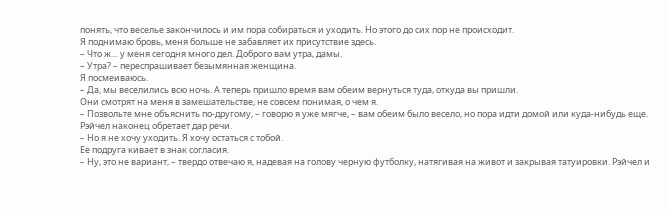понять, что веселье закончилось и им пора собираться и уходить. Но этого до сих пор не происходит.
Я поднимаю бровь, меня больше не забавляет их присутствие здесь.
– Что ж… у меня сегодня много дел. Доброго вам утра, дамы.
– Утра? – переспрашивает безымянная женщина.
Я посмеиваюсь.
– Да, мы веселились всю ночь. А теперь пришло время вам обеим вернуться туда, откуда вы пришли.
Они смотрят на меня в замешательстве, не совсем понимая, о чем я.
– Позвольте мне объяснить по-другому, – говорю я уже мягче, – вам обеим было весело, но пора идти домой или куда-нибудь еще.
Рэйчел наконец обретает дар речи.
– Но я не хочу уходить. Я хочу остаться с тобой.
Ее подруга кивает в знак согласия.
– Ну, это не вариант, – твердо отвечаю я, надевая на голову черную футболку, натягивая на живот и закрывая татуировки. Рэйчел и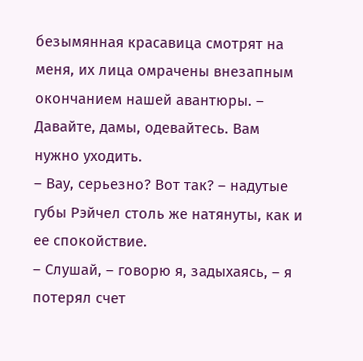безымянная красавица смотрят на меня, их лица омрачены внезапным окончанием нашей авантюры. – Давайте, дамы, одевайтесь. Вам нужно уходить.
– Вау, серьезно? Вот так? – надутые губы Рэйчел столь же натянуты, как и ее спокойствие.
– Слушай, – говорю я, задыхаясь, – я потерял счет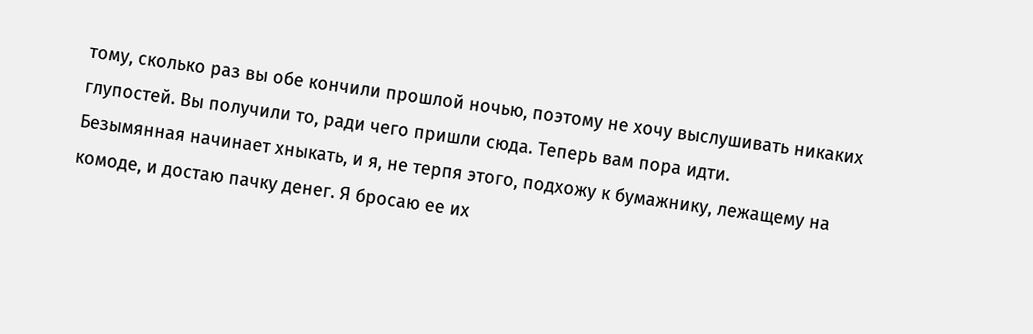тому, сколько раз вы обе кончили прошлой ночью, поэтому не хочу выслушивать никаких глупостей. Вы получили то, ради чего пришли сюда. Теперь вам пора идти.
Безымянная начинает хныкать, и я, не терпя этого, подхожу к бумажнику, лежащему на комоде, и достаю пачку денег. Я бросаю ее их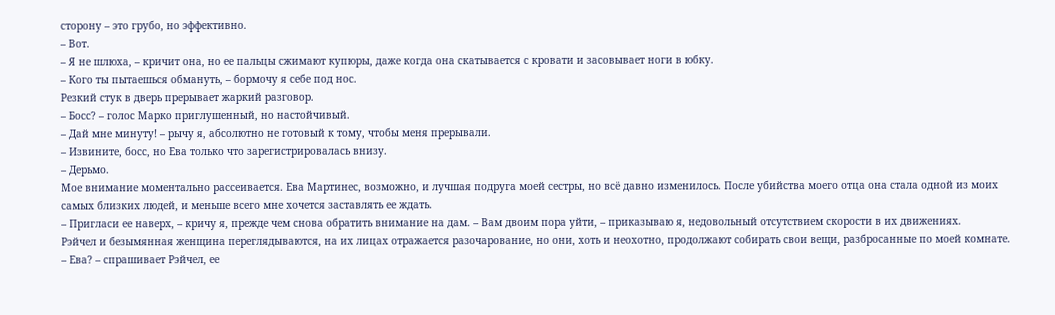сторону – это грубо, но эффективно.
– Вот.
– Я не шлюха, – кричит она, но ее пальцы сжимают купюры, даже когда она скатывается с кровати и засовывает ноги в юбку.
– Кого ты пытаешься обмануть, – бормочу я себе под нос.
Резкий стук в дверь прерывает жаркий разговор.
– Босс? – голос Марко приглушенный, но настойчивый.
– Дай мне минуту! – рычу я, абсолютно не готовый к тому, чтобы меня прерывали.
– Извините, босс, но Ева только что зарегистрировалась внизу.
– Дерьмо.
Мое внимание моментально рассеивается. Ева Мартинес, возможно, и лучшая подруга моей сестры, но всё давно изменилось. После убийства моего отца она стала одной из моих самых близких людей, и меньше всего мне хочется заставлять ее ждать.
– Пригласи ее наверх, – кричу я, прежде чем снова обратить внимание на дам. – Вам двоим пора уйти, – приказываю я, недовольный отсутствием скорости в их движениях.
Рэйчел и безымянная женщина переглядываются, на их лицах отражается разочарование, но они, хоть и неохотно, продолжают собирать свои вещи, разбросанные по моей комнате.
– Ева? – спрашивает Рэйчел, ее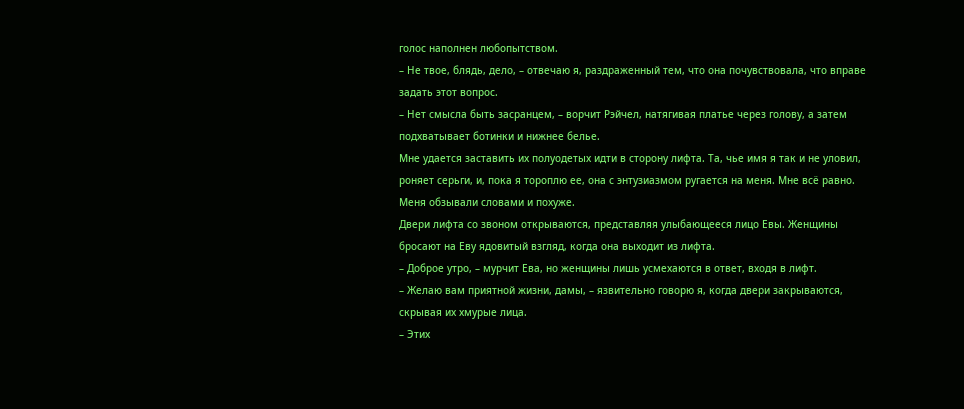голос наполнен любопытством.
– Не твое, блядь, дело, – отвечаю я, раздраженный тем, что она почувствовала, что вправе задать этот вопрос.
– Нет смысла быть засранцем, – ворчит Рэйчел, натягивая платье через голову, а затем подхватывает ботинки и нижнее белье.
Мне удается заставить их полуодетых идти в сторону лифта. Та, чье имя я так и не уловил, роняет серьги, и, пока я тороплю ее, она с энтузиазмом ругается на меня. Мне всё равно. Меня обзывали словами и похуже.
Двери лифта со звоном открываются, представляя улыбающееся лицо Евы. Женщины бросают на Еву ядовитый взгляд, когда она выходит из лифта.
– Доброе утро, – мурчит Ева, но женщины лишь усмехаются в ответ, входя в лифт.
– Желаю вам приятной жизни, дамы, – язвительно говорю я, когда двери закрываются, скрывая их хмурые лица.
– Этих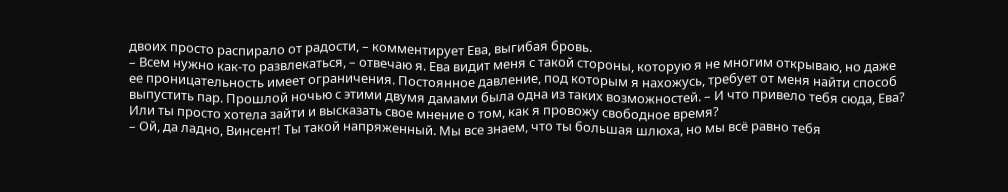двоих просто распирало от радости, – комментирует Ева, выгибая бровь.
– Всем нужно как-то развлекаться, – отвечаю я. Ева видит меня с такой стороны, которую я не многим открываю, но даже ее проницательность имеет ограничения. Постоянное давление, под которым я нахожусь, требует от меня найти способ выпустить пар. Прошлой ночью с этими двумя дамами была одна из таких возможностей. – И что привело тебя сюда, Ева? Или ты просто хотела зайти и высказать свое мнение о том, как я провожу свободное время?
– Ой, да ладно, Винсент! Ты такой напряженный. Мы все знаем, что ты большая шлюха, но мы всё равно тебя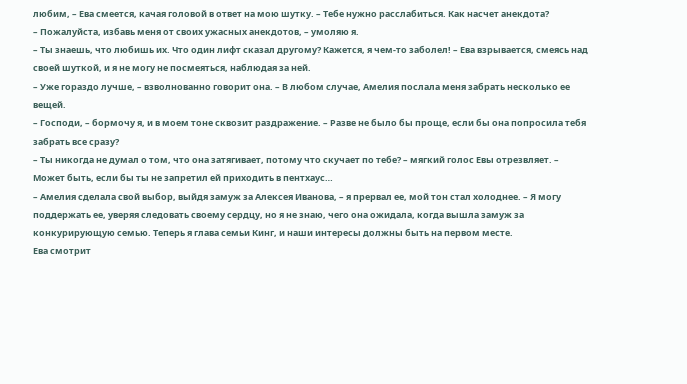любим, – Ева смеется, качая головой в ответ на мою шутку. – Тебе нужно расслабиться. Как насчет анекдота?
– Пожалуйста, избавь меня от своих ужасных анекдотов, – умоляю я.
– Ты знаешь, что любишь их. Что один лифт сказал другому? Кажется, я чем-то заболел! – Ева взрывается, смеясь над своей шуткой, и я не могу не посмеяться, наблюдая за ней.
– Уже гораздо лучше, – взволнованно говорит она. – В любом случае, Амелия послала меня забрать несколько ее вещей.
– Господи, – бормочу я, и в моем тоне сквозит раздражение. – Разве не было бы проще, если бы она попросила тебя забрать все сразу?
– Ты никогда не думал о том, что она затягивает, потому что скучает по тебе? – мягкий голос Евы отрезвляет. – Может быть, если бы ты не запретил ей приходить в пентхаус…
– Амелия сделала свой выбор, выйдя замуж за Алексея Иванова, – я прервал ее, мой тон стал холоднее. – Я могу поддержать ее, уверяя следовать своему сердцу, но я не знаю, чего она ожидала, когда вышла замуж за конкурирующую семью. Теперь я глава семьи Кинг, и наши интересы должны быть на первом месте.
Ева смотрит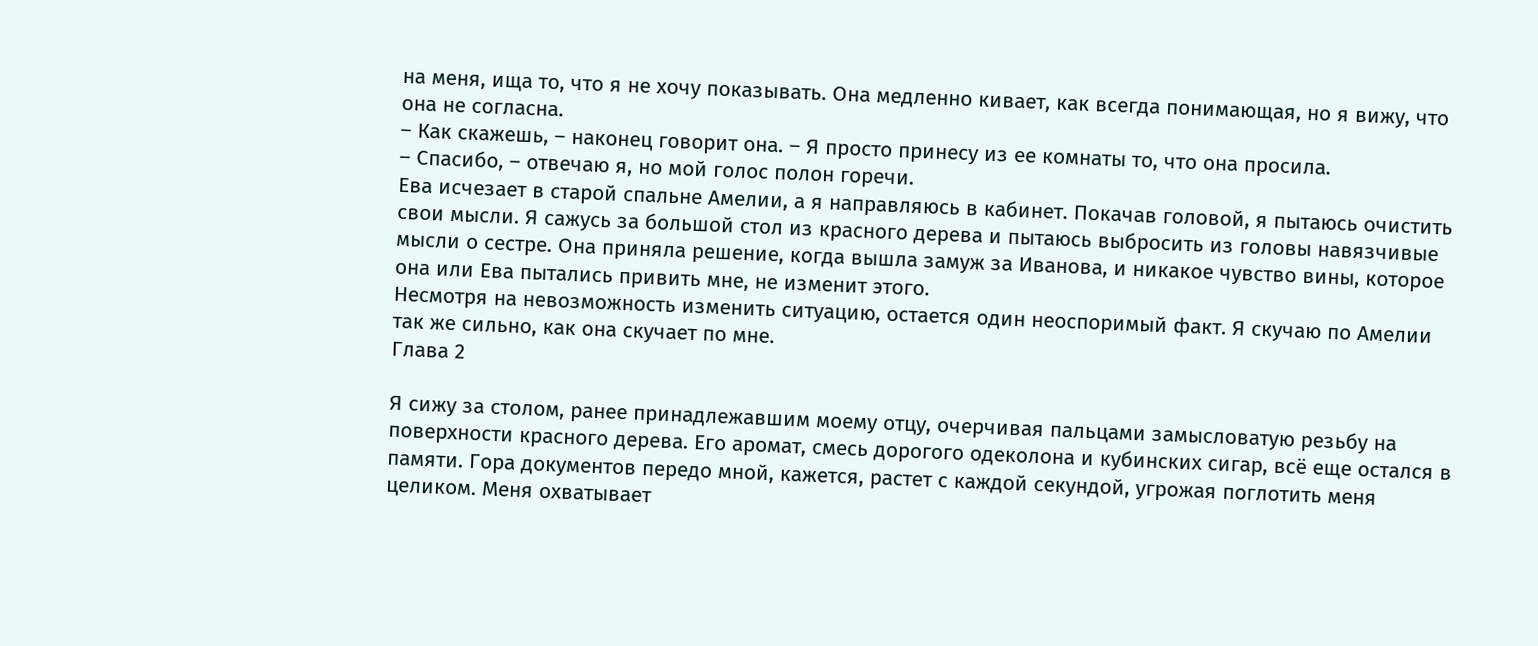на меня, ища то, что я не хочу показывать. Она медленно кивает, как всегда понимающая, но я вижу, что она не согласна.
– Как скажешь, – наконец говорит она. – Я просто принесу из ее комнаты то, что она просила.
– Спасибо, – отвечаю я, но мой голос полон горечи.
Ева исчезает в старой спальне Амелии, а я направляюсь в кабинет. Покачав головой, я пытаюсь очистить свои мысли. Я сажусь за большой стол из красного дерева и пытаюсь выбросить из головы навязчивые мысли о сестре. Она приняла решение, когда вышла замуж за Иванова, и никакое чувство вины, которое она или Ева пытались привить мне, не изменит этого.
Несмотря на невозможность изменить ситуацию, остается один неоспоримый факт. Я скучаю по Амелии так же сильно, как она скучает по мне.
Глава 2

Я сижу за столом, ранее принадлежавшим моему отцу, очерчивая пальцами замысловатую резьбу на поверхности красного дерева. Его аромат, смесь дорогого одеколона и кубинских сигар, всё еще остался в памяти. Гора документов передо мной, кажется, растет с каждой секундой, угрожая поглотить меня целиком. Меня охватывает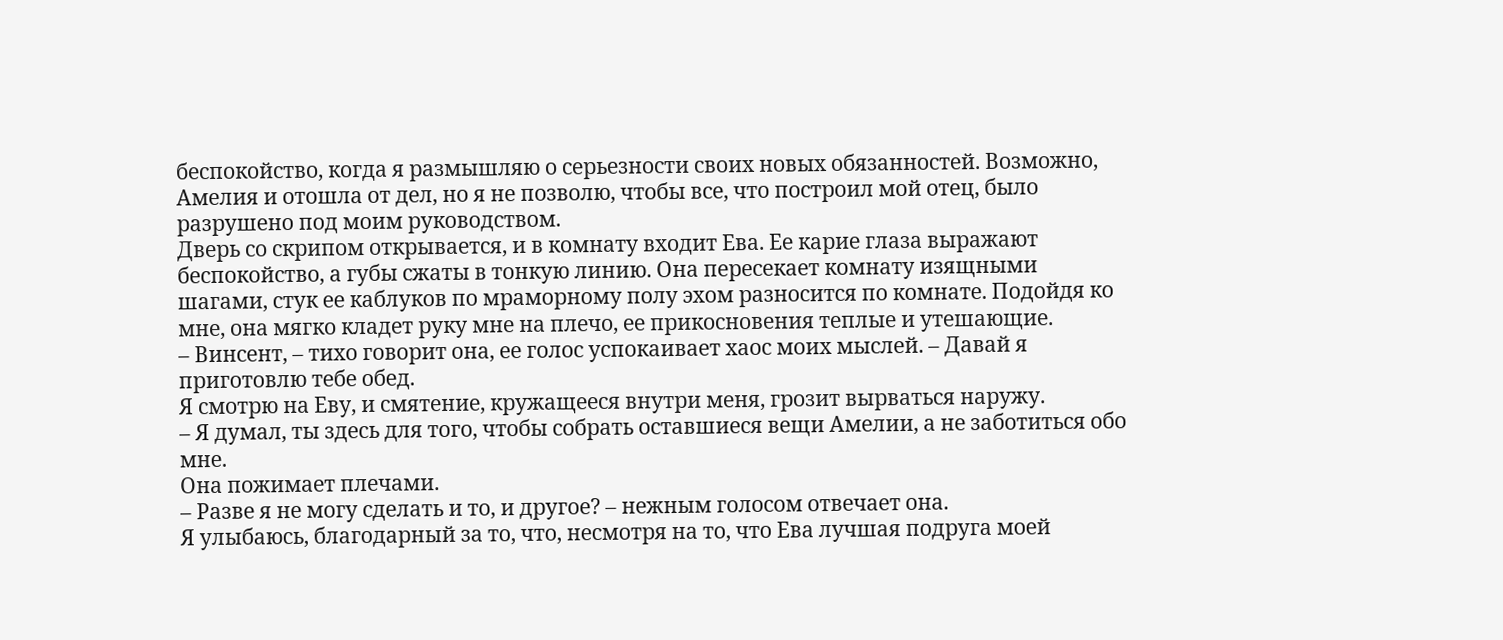беспокойство, когда я размышляю о серьезности своих новых обязанностей. Возможно, Амелия и отошла от дел, но я не позволю, чтобы все, что построил мой отец, было разрушено под моим руководством.
Дверь со скрипом открывается, и в комнату входит Ева. Ее карие глаза выражают беспокойство, а губы сжаты в тонкую линию. Она пересекает комнату изящными шагами, стук ее каблуков по мраморному полу эхом разносится по комнате. Подойдя ко мне, она мягко кладет руку мне на плечо, ее прикосновения теплые и утешающие.
– Винсент, – тихо говорит она, ее голос успокаивает хаос моих мыслей. – Давай я приготовлю тебе обед.
Я смотрю на Еву, и смятение, кружащееся внутри меня, грозит вырваться наружу.
– Я думал, ты здесь для того, чтобы собрать оставшиеся вещи Амелии, а не заботиться обо мне.
Она пожимает плечами.
– Разве я не могу сделать и то, и другое? – нежным голосом отвечает она.
Я улыбаюсь, благодарный за то, что, несмотря на то, что Ева лучшая подруга моей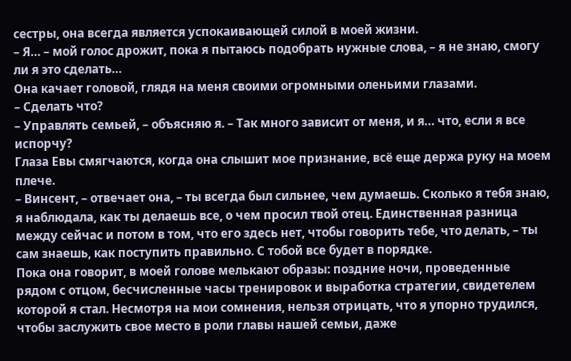сестры, она всегда является успокаивающей силой в моей жизни.
– Я… – мой голос дрожит, пока я пытаюсь подобрать нужные слова, – я не знаю, смогу ли я это сделать…
Она качает головой, глядя на меня своими огромными оленьими глазами.
– Сделать что?
– Управлять семьей, – объясняю я. – Так много зависит от меня, и я… что, если я все испорчу?
Глаза Евы смягчаются, когда она слышит мое признание, всё еще держа руку на моем плече.
– Винсент, – отвечает она, – ты всегда был сильнее, чем думаешь. Сколько я тебя знаю, я наблюдала, как ты делаешь все, о чем просил твой отец. Единственная разница между сейчас и потом в том, что его здесь нет, чтобы говорить тебе, что делать, – ты сам знаешь, как поступить правильно. С тобой все будет в порядке.
Пока она говорит, в моей голове мелькают образы: поздние ночи, проведенные рядом с отцом, бесчисленные часы тренировок и выработка стратегии, свидетелем которой я стал. Несмотря на мои сомнения, нельзя отрицать, что я упорно трудился, чтобы заслужить свое место в роли главы нашей семьи, даже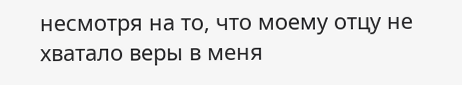несмотря на то, что моему отцу не хватало веры в меня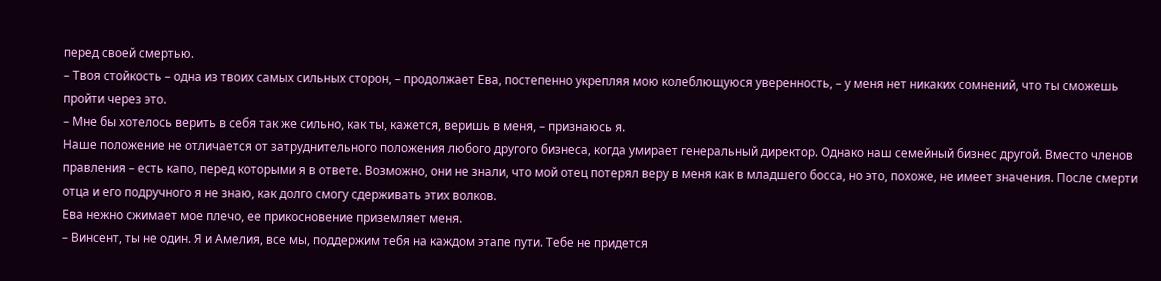перед своей смертью.
– Твоя стойкость – одна из твоих самых сильных сторон, – продолжает Ева, постепенно укрепляя мою колеблющуюся уверенность, – у меня нет никаких сомнений, что ты сможешь пройти через это.
– Мне бы хотелось верить в себя так же сильно, как ты, кажется, веришь в меня, – признаюсь я.
Наше положение не отличается от затруднительного положения любого другого бизнеса, когда умирает генеральный директор. Однако наш семейный бизнес другой. Вместо членов правления – есть капо, перед которыми я в ответе. Возможно, они не знали, что мой отец потерял веру в меня как в младшего босса, но это, похоже, не имеет значения. После смерти отца и его подручного я не знаю, как долго смогу сдерживать этих волков.
Ева нежно сжимает мое плечо, ее прикосновение приземляет меня.
– Винсент, ты не один. Я и Амелия, все мы, поддержим тебя на каждом этапе пути. Тебе не придется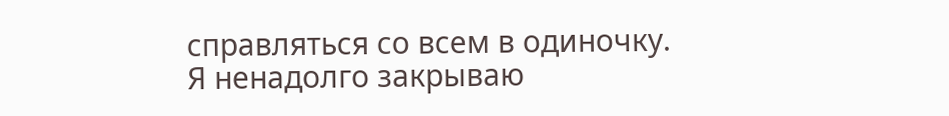справляться со всем в одиночку.
Я ненадолго закрываю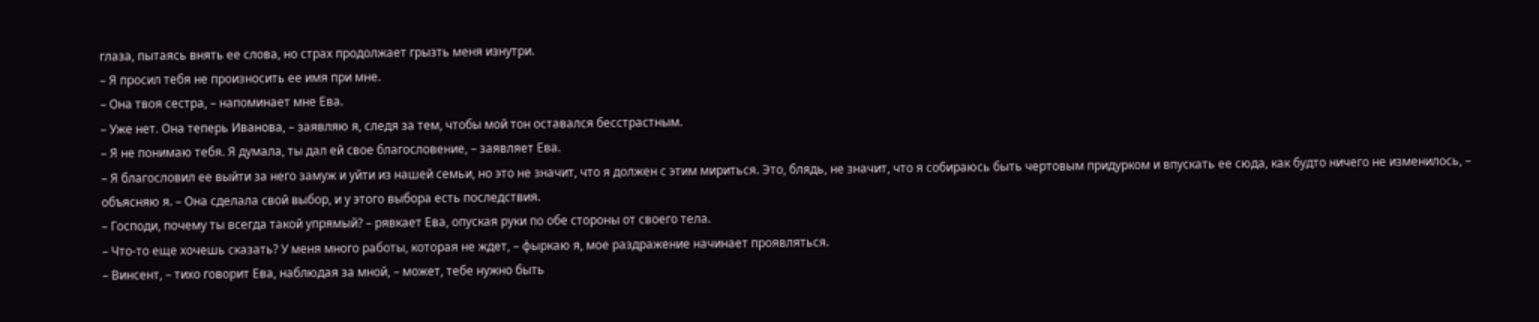глаза, пытаясь внять ее слова, но страх продолжает грызть меня изнутри.
– Я просил тебя не произносить ее имя при мне.
– Она твоя сестра, – напоминает мне Ева.
– Уже нет. Она теперь Иванова, – заявляю я, следя за тем, чтобы мой тон оставался бесстрастным.
– Я не понимаю тебя. Я думала, ты дал ей свое благословение, – заявляет Ева.
– Я благословил ее выйти за него замуж и уйти из нашей семьи, но это не значит, что я должен с этим мириться. Это, блядь, не значит, что я собираюсь быть чертовым придурком и впускать ее сюда, как будто ничего не изменилось, – объясняю я. – Она сделала свой выбор, и у этого выбора есть последствия.
– Господи, почему ты всегда такой упрямый? – рявкает Ева, опуская руки по обе стороны от своего тела.
– Что-то еще хочешь сказать? У меня много работы, которая не ждет, – фыркаю я, мое раздражение начинает проявляться.
– Винсент, – тихо говорит Ева, наблюдая за мной, – может, тебе нужно быть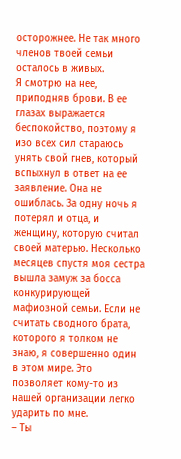осторожнее. Не так много членов твоей семьи осталось в живых.
Я смотрю на нее, приподняв брови. В ее глазах выражается беспокойство, поэтому я изо всех сил стараюсь унять свой гнев, который вспыхнул в ответ на ее заявление. Она не ошиблась. За одну ночь я потерял и отца, и женщину, которую считал своей матерью. Несколько месяцев спустя моя сестра вышла замуж за босса конкурирующей мафиозной семьи. Если не считать сводного брата, которого я толком не знаю, я совершенно один в этом мире. Это позволяет кому-то из нашей организации легко ударить по мне.
– Ты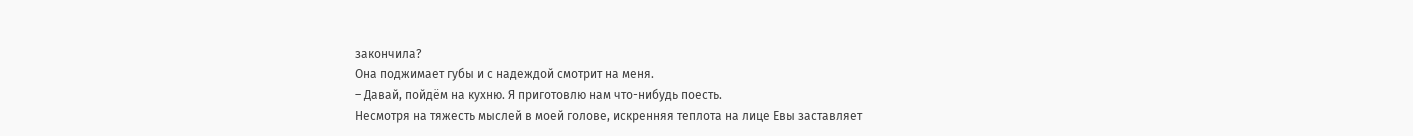закончила?
Она поджимает губы и с надеждой смотрит на меня.
– Давай, пойдём на кухню. Я приготовлю нам что-нибудь поесть.
Несмотря на тяжесть мыслей в моей голове, искренняя теплота на лице Евы заставляет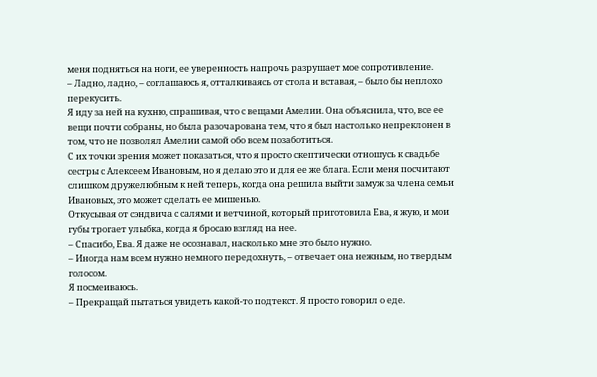меня подняться на ноги, ее уверенность напрочь разрушает мое сопротивление.
– Ладно, ладно, – соглашаюсь я, отталкиваясь от стола и вставая, – было бы неплохо перекусить.
Я иду за ней на кухню, спрашивая, что с вещами Амелии. Она объяснила, что, все ее вещи почти собраны, но была разочарована тем, что я был настолько непреклонен в том, что не позволял Амелии самой обо всем позаботиться.
С их точки зрения может показаться, что я просто скептически отношусь к свадьбе сестры с Алексеем Ивановым, но я делаю это и для ее же блага. Если меня посчитают слишком дружелюбным к ней теперь, когда она решила выйти замуж за члена семьи Ивановых, это может сделать ее мишенью.
Откусывая от сэндвича с салями и ветчиной, который приготовила Ева, я жую, и мои губы трогает улыбка, когда я бросаю взгляд на нее.
– Спасибо, Ева. Я даже не осознавал, насколько мне это было нужно.
– Иногда нам всем нужно немного передохнуть, – отвечает она нежным, но твердым голосом.
Я посмеиваюсь.
– Прекращай пытаться увидеть какой-то подтекст. Я просто говорил о еде.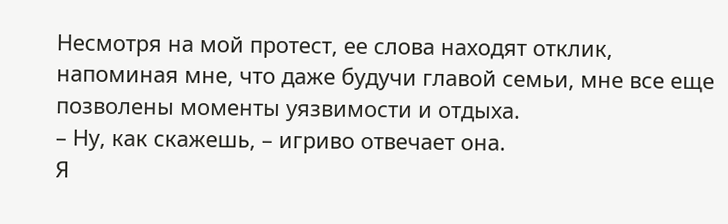Несмотря на мой протест, ее слова находят отклик, напоминая мне, что даже будучи главой семьи, мне все еще позволены моменты уязвимости и отдыха.
– Ну, как скажешь, – игриво отвечает она.
Я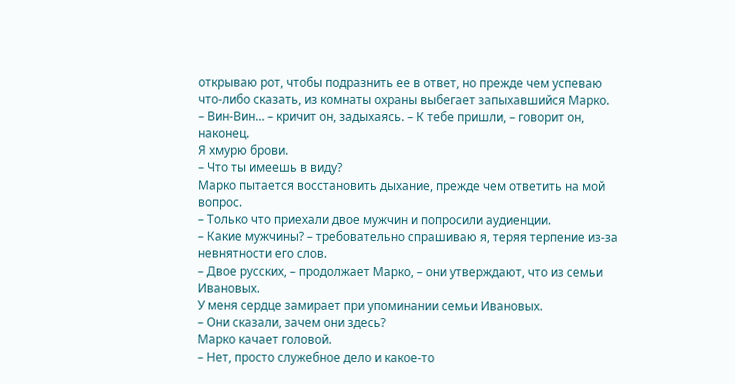открываю рот, чтобы подразнить ее в ответ, но прежде чем успеваю что-либо сказать, из комнаты охраны выбегает запыхавшийся Марко.
– Вин-Вин… – кричит он, задыхаясь. – К тебе пришли, – говорит он, наконец.
Я хмурю брови.
– Что ты имеешь в виду?
Марко пытается восстановить дыхание, прежде чем ответить на мой вопрос.
– Только что приехали двое мужчин и попросили аудиенции.
– Какие мужчины? – требовательно спрашиваю я, теряя терпение из-за невнятности его слов.
– Двое русских, – продолжает Марко, – они утверждают, что из семьи Ивановых.
У меня сердце замирает при упоминании семьи Ивановых.
– Они сказали, зачем они здесь?
Марко качает головой.
– Нет, просто служебное дело и какое-то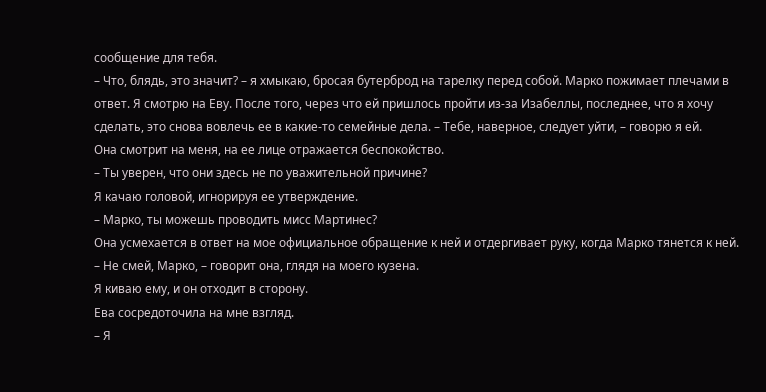сообщение для тебя.
– Что, блядь, это значит? – я хмыкаю, бросая бутерброд на тарелку перед собой. Марко пожимает плечами в ответ. Я смотрю на Еву. После того, через что ей пришлось пройти из-за Изабеллы, последнее, что я хочу сделать, это снова вовлечь ее в какие-то семейные дела. – Тебе, наверное, следует уйти, – говорю я ей.
Она смотрит на меня, на ее лице отражается беспокойство.
– Ты уверен, что они здесь не по уважительной причине?
Я качаю головой, игнорируя ее утверждение.
– Марко, ты можешь проводить мисс Мартинес?
Она усмехается в ответ на мое официальное обращение к ней и отдергивает руку, когда Марко тянется к ней.
– Не смей, Марко, – говорит она, глядя на моего кузена.
Я киваю ему, и он отходит в сторону.
Ева сосредоточила на мне взгляд.
– Я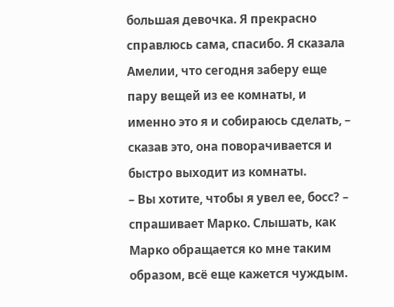большая девочка. Я прекрасно справлюсь сама, спасибо. Я сказала Амелии, что сегодня заберу еще пару вещей из ее комнаты, и именно это я и собираюсь сделать, – сказав это, она поворачивается и быстро выходит из комнаты.
– Вы хотите, чтобы я увел ее, босс? – спрашивает Марко. Слышать, как Марко обращается ко мне таким образом, всё еще кажется чуждым.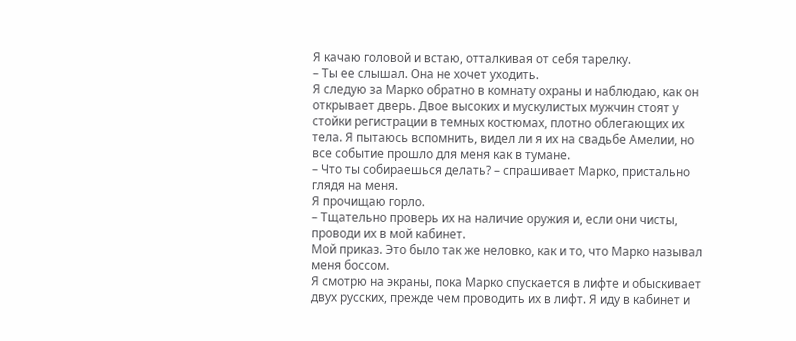Я качаю головой и встаю, отталкивая от себя тарелку.
– Ты ее слышал. Она не хочет уходить.
Я следую за Марко обратно в комнату охраны и наблюдаю, как он открывает дверь. Двое высоких и мускулистых мужчин стоят у стойки регистрации в темных костюмах, плотно облегающих их тела. Я пытаюсь вспомнить, видел ли я их на свадьбе Амелии, но все событие прошло для меня как в тумане.
– Что ты собираешься делать? – спрашивает Марко, пристально глядя на меня.
Я прочищаю горло.
– Тщательно проверь их на наличие оружия и, если они чисты, проводи их в мой кабинет.
Мой приказ. Это было так же неловко, как и то, что Марко называл меня боссом.
Я смотрю на экраны, пока Марко спускается в лифте и обыскивает двух русских, прежде чем проводить их в лифт. Я иду в кабинет и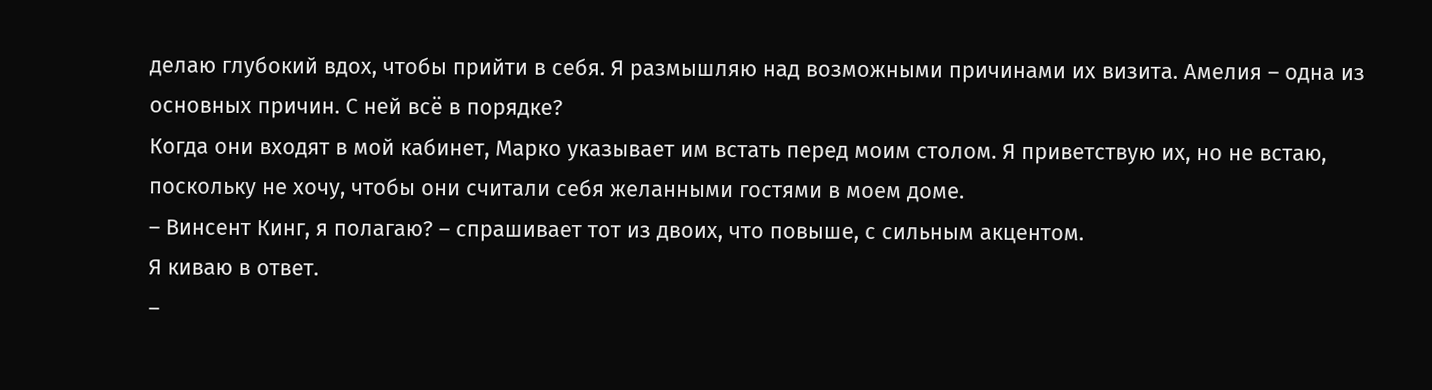делаю глубокий вдох, чтобы прийти в себя. Я размышляю над возможными причинами их визита. Амелия – одна из основных причин. С ней всё в порядке?
Когда они входят в мой кабинет, Марко указывает им встать перед моим столом. Я приветствую их, но не встаю, поскольку не хочу, чтобы они считали себя желанными гостями в моем доме.
– Винсент Кинг, я полагаю? – спрашивает тот из двоих, что повыше, с сильным акцентом.
Я киваю в ответ.
–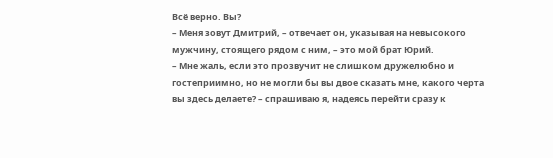Всё верно. Вы?
– Меня зовут Дмитрий, – отвечает он, указывая на невысокого мужчину, стоящего рядом с ним, – это мой брат Юрий.
– Мне жаль, если это прозвучит не слишком дружелюбно и гостеприимно, но не могли бы вы двое сказать мне, какого черта вы здесь делаете? – спрашиваю я, надеясь перейти сразу к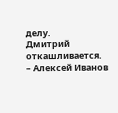делу.
Дмитрий откашливается.
– Алексей Иванов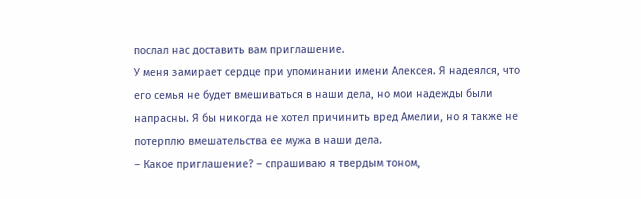послал нас доставить вам приглашение.
У меня замирает сердце при упоминании имени Алексея. Я надеялся, что его семья не будет вмешиваться в наши дела, но мои надежды были напрасны. Я бы никогда не хотел причинить вред Амелии, но я также не потерплю вмешательства ее мужа в наши дела.
– Какое приглашение? – спрашиваю я твердым тоном,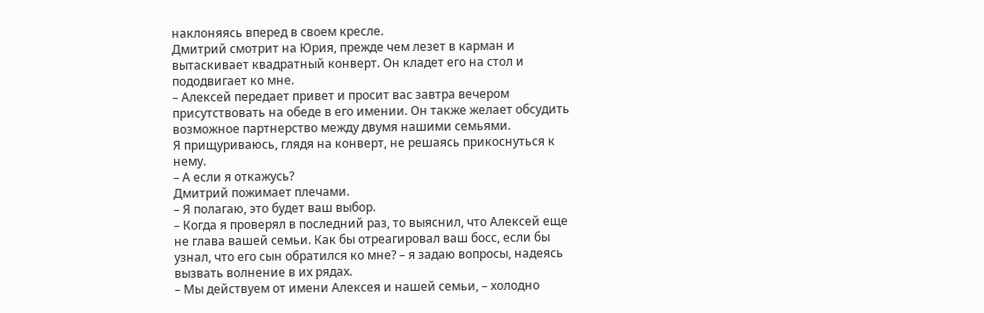наклоняясь вперед в своем кресле.
Дмитрий смотрит на Юрия, прежде чем лезет в карман и вытаскивает квадратный конверт. Он кладет его на стол и пододвигает ко мне.
– Алексей передает привет и просит вас завтра вечером присутствовать на обеде в его имении. Он также желает обсудить возможное партнерство между двумя нашими семьями.
Я прищуриваюсь, глядя на конверт, не решаясь прикоснуться к нему.
– А если я откажусь?
Дмитрий пожимает плечами.
– Я полагаю, это будет ваш выбор.
– Когда я проверял в последний раз, то выяснил, что Алексей еще не глава вашей семьи. Как бы отреагировал ваш босс, если бы узнал, что его сын обратился ко мне? – я задаю вопросы, надеясь вызвать волнение в их рядах.
– Мы действуем от имени Алексея и нашей семьи, – холодно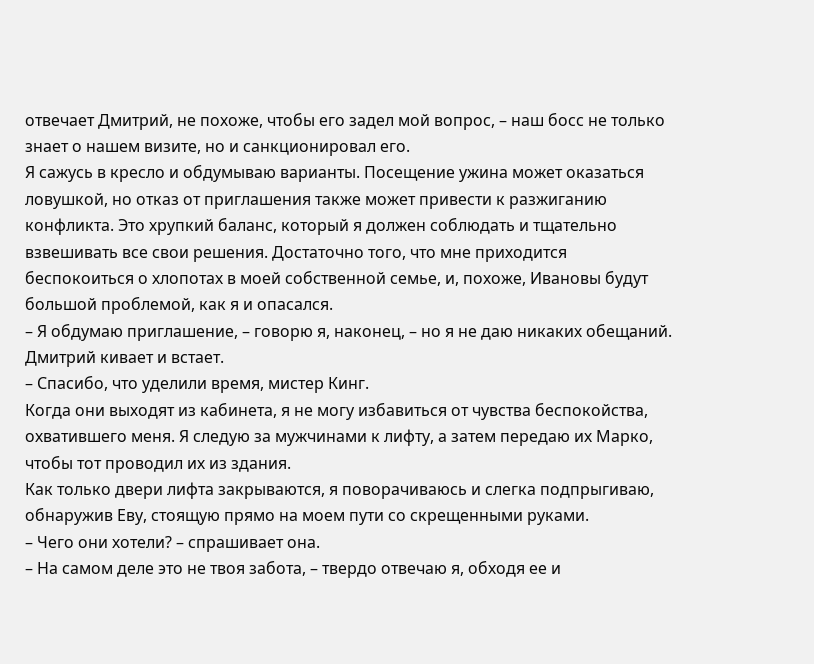отвечает Дмитрий, не похоже, чтобы его задел мой вопрос, – наш босс не только знает о нашем визите, но и санкционировал его.
Я сажусь в кресло и обдумываю варианты. Посещение ужина может оказаться ловушкой, но отказ от приглашения также может привести к разжиганию конфликта. Это хрупкий баланс, который я должен соблюдать и тщательно взвешивать все свои решения. Достаточно того, что мне приходится беспокоиться о хлопотах в моей собственной семье, и, похоже, Ивановы будут большой проблемой, как я и опасался.
– Я обдумаю приглашение, – говорю я, наконец, – но я не даю никаких обещаний.
Дмитрий кивает и встает.
– Спасибо, что уделили время, мистер Кинг.
Когда они выходят из кабинета, я не могу избавиться от чувства беспокойства, охватившего меня. Я следую за мужчинами к лифту, а затем передаю их Марко, чтобы тот проводил их из здания.
Как только двери лифта закрываются, я поворачиваюсь и слегка подпрыгиваю, обнаружив Еву, стоящую прямо на моем пути со скрещенными руками.
– Чего они хотели? – спрашивает она.
– На самом деле это не твоя забота, – твердо отвечаю я, обходя ее и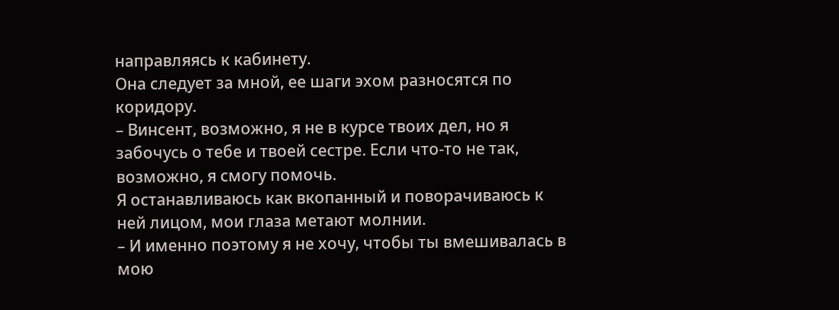направляясь к кабинету.
Она следует за мной, ее шаги эхом разносятся по коридору.
– Винсент, возможно, я не в курсе твоих дел, но я забочусь о тебе и твоей сестре. Если что-то не так, возможно, я смогу помочь.
Я останавливаюсь как вкопанный и поворачиваюсь к ней лицом, мои глаза метают молнии.
– И именно поэтому я не хочу, чтобы ты вмешивалась в мою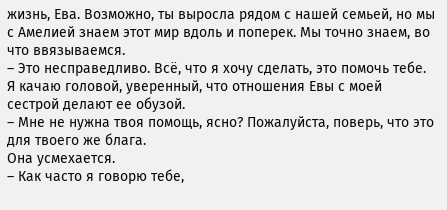жизнь, Ева. Возможно, ты выросла рядом с нашей семьей, но мы с Амелией знаем этот мир вдоль и поперек. Мы точно знаем, во что ввязываемся.
– Это несправедливо. Всё, что я хочу сделать, это помочь тебе.
Я качаю головой, уверенный, что отношения Евы с моей сестрой делают ее обузой.
– Мне не нужна твоя помощь, ясно? Пожалуйста, поверь, что это для твоего же блага.
Она усмехается.
– Как часто я говорю тебе,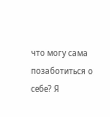что могу сама позаботиться о себе? Я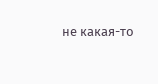не какая-то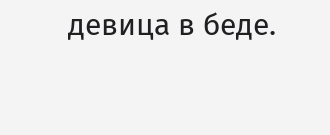девица в беде.